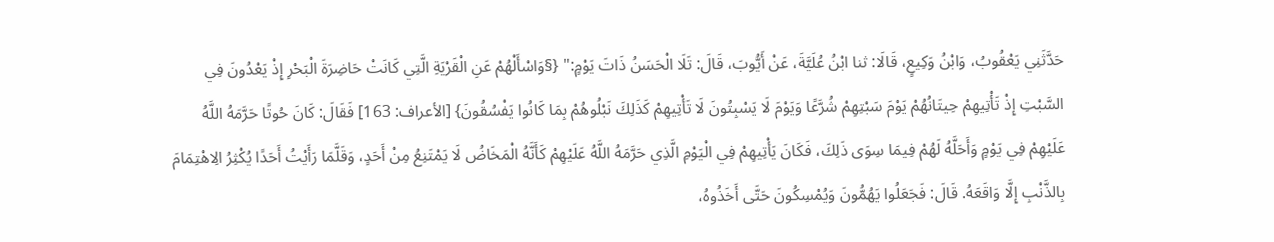حَدَّثَنِي يَعْقُوبُ، وَابْنُ وَكِيعٍ، قَالَا: ثنا ابْنُ عُلَيَّةَ، عَنْ أَيُّوبَ، قَالَ: تَلَا الْحَسَنُ ذَاتَ يَوْمٍ:" {§وَاسْأَلْهُمْ عَنِ الْقَرْيَةِ الَّتِي كَانَتْ حَاضِرَةَ الْبَحْرِ إِذْ يَعْدُونَ فِي السَّبْتِ إِذْ تَأْتِيهِمْ حِيتَانُهُمْ يَوْمَ سَبْتِهِمْ شُرَّعًا وَيَوْمَ لَا يَسْبِتُونَ لَا تَأْتِيهِمْ كَذَلِكَ نَبْلُوهُمْ بِمَا كَانُوا يَفْسُقُونَ} [الأعراف: 163] فَقَالَ: كَانَ حُوتًا حَرَّمَهُ اللَّهُ عَلَيْهِمْ فِي يَوْمٍ وَأَحَلَّهُ لَهُمْ فِيمَا سِوَى ذَلِكَ، فَكَانَ يَأْتِيهِمْ فِي الْيَوْمِ الَّذِي حَرَّمَهُ اللَّهُ عَلَيْهِمْ كَأَنَّهُ الْمَخَاضُ لَا يَمْتَنِعُ مِنْ أَحَدٍ، وَقَلَّمَا رَأَيْتُ أَحَدًا يُكْثِرُ الِاهْتِمَامَ بِالذَّنْبِ إِلَّا وَاقَعَهُ. قَالَ: فَجَعَلُوا يَهُمُّونَ وَيُمْسِكُونَ حَتَّى أَخَذُوهُ،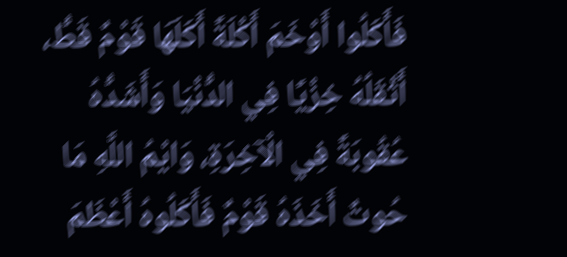فَأَكَلُوا أَوْخَمَ أَكْلَةً أَكَلَهَا قَوْمٌ قَطُّ، أَثْقَلُهُ خِزْيًا فِي الدُّنْيَا وَأَشَدُّهُ عُقُوبَةً فِي الْآخِرَةِ، وَايْمُ اللَّهِ مَا حُوتٌ أَخَذَهُ قَوْمٌ فَأَكَلُوهُ أَعْظَمَ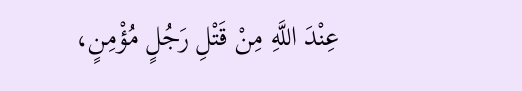عِنْدَ اللَّهِ مِنْ قَتْلِ رَجُلٍ مُؤْمِنٍ،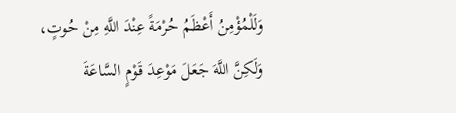وَلَلْمُؤْمِنُ أَعْظَمُ حُرْمَةً عِنْدَ اللَّهِ مِنْ حُوتٍ، وَلَكِنَّ اللَّهَ جَعَلَ مَوْعِدَ قَوْمٍ السَّاعَةَ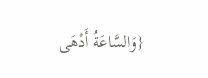{وَالسَّاعَةُ أَدْهَى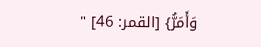وَأَمَرُّ} [القمر: 46] "